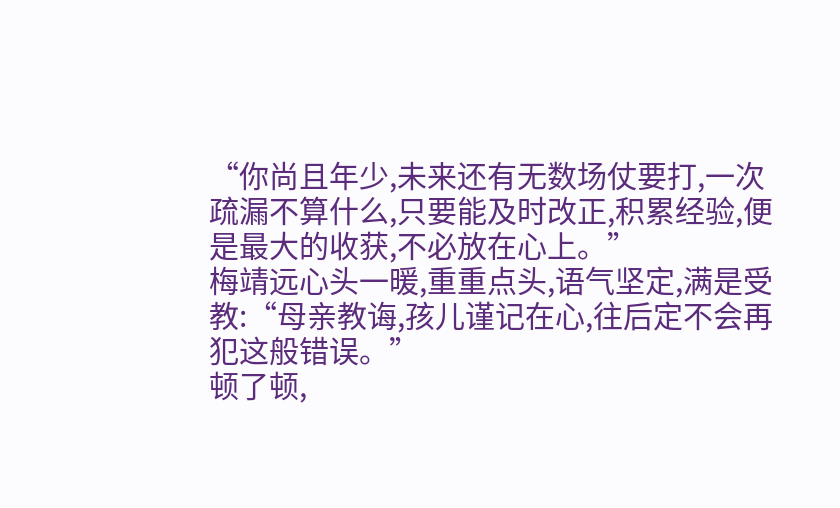“你尚且年少,未来还有无数场仗要打,一次疏漏不算什么,只要能及时改正,积累经验,便是最大的收获,不必放在心上。”
梅靖远心头一暖,重重点头,语气坚定,满是受教:“母亲教诲,孩儿谨记在心,往后定不会再犯这般错误。”
顿了顿,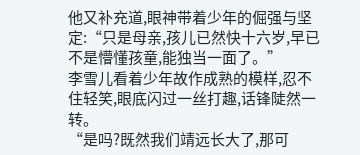他又补充道,眼神带着少年的倔强与坚定:“只是母亲,孩儿已然快十六岁,早已不是懵懂孩童,能独当一面了。”
李雪儿看着少年故作成熟的模样,忍不住轻笑,眼底闪过一丝打趣,话锋陡然一转。
“是吗?既然我们靖远长大了,那可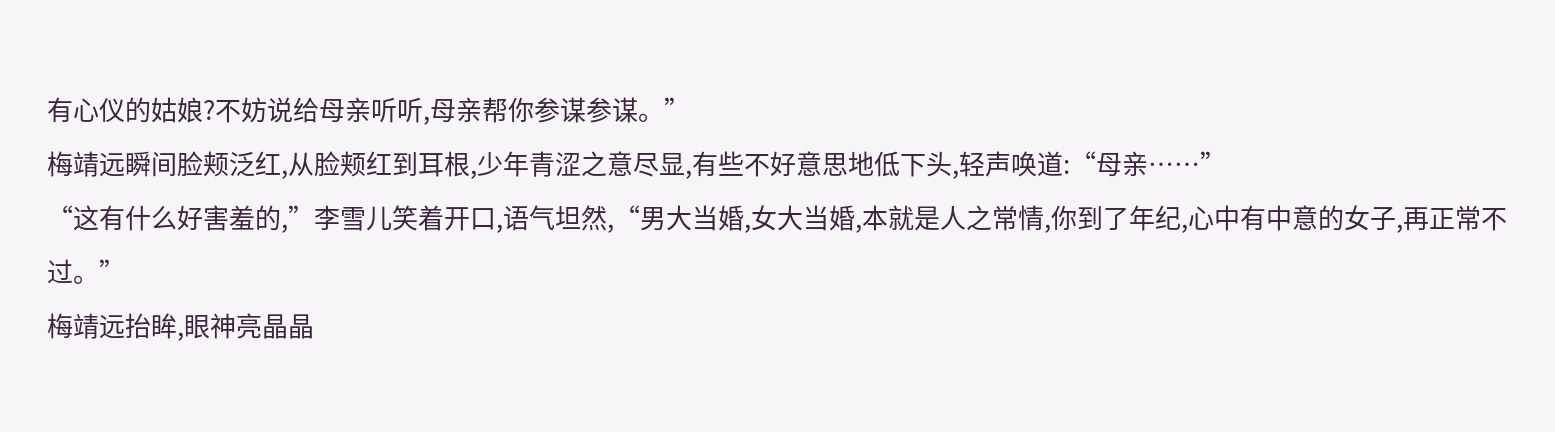有心仪的姑娘?不妨说给母亲听听,母亲帮你参谋参谋。”
梅靖远瞬间脸颊泛红,从脸颊红到耳根,少年青涩之意尽显,有些不好意思地低下头,轻声唤道:“母亲……”
“这有什么好害羞的,”李雪儿笑着开口,语气坦然,“男大当婚,女大当婚,本就是人之常情,你到了年纪,心中有中意的女子,再正常不过。”
梅靖远抬眸,眼神亮晶晶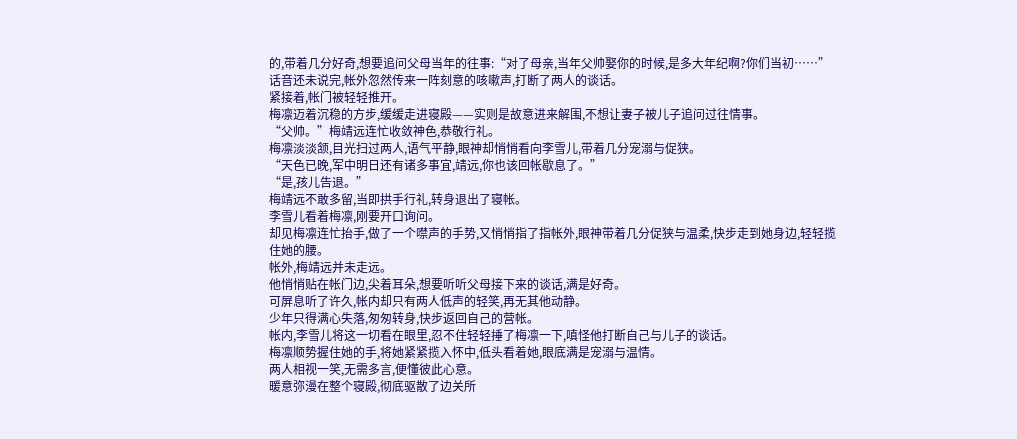的,带着几分好奇,想要追问父母当年的往事:“对了母亲,当年父帅娶你的时候,是多大年纪啊?你们当初……”
话音还未说完,帐外忽然传来一阵刻意的咳嗽声,打断了两人的谈话。
紧接着,帐门被轻轻推开。
梅凛迈着沉稳的方步,缓缓走进寝殿——实则是故意进来解围,不想让妻子被儿子追问过往情事。
“父帅。”梅靖远连忙收敛神色,恭敬行礼。
梅凛淡淡颔,目光扫过两人,语气平静,眼神却悄悄看向李雪儿,带着几分宠溺与促狭。
“天色已晚,军中明日还有诸多事宜,靖远,你也该回帐歇息了。”
“是,孩儿告退。”
梅靖远不敢多留,当即拱手行礼,转身退出了寝帐。
李雪儿看着梅凛,刚要开口询问。
却见梅凛连忙抬手,做了一个噤声的手势,又悄悄指了指帐外,眼神带着几分促狭与温柔,快步走到她身边,轻轻揽住她的腰。
帐外,梅靖远并未走远。
他悄悄贴在帐门边,尖着耳朵,想要听听父母接下来的谈话,满是好奇。
可屏息听了许久,帐内却只有两人低声的轻笑,再无其他动静。
少年只得满心失落,匆匆转身,快步返回自己的营帐。
帐内,李雪儿将这一切看在眼里,忍不住轻轻捶了梅凛一下,嗔怪他打断自己与儿子的谈话。
梅凛顺势握住她的手,将她紧紧揽入怀中,低头看着她,眼底满是宠溺与温情。
两人相视一笑,无需多言,便懂彼此心意。
暖意弥漫在整个寝殿,彻底驱散了边关所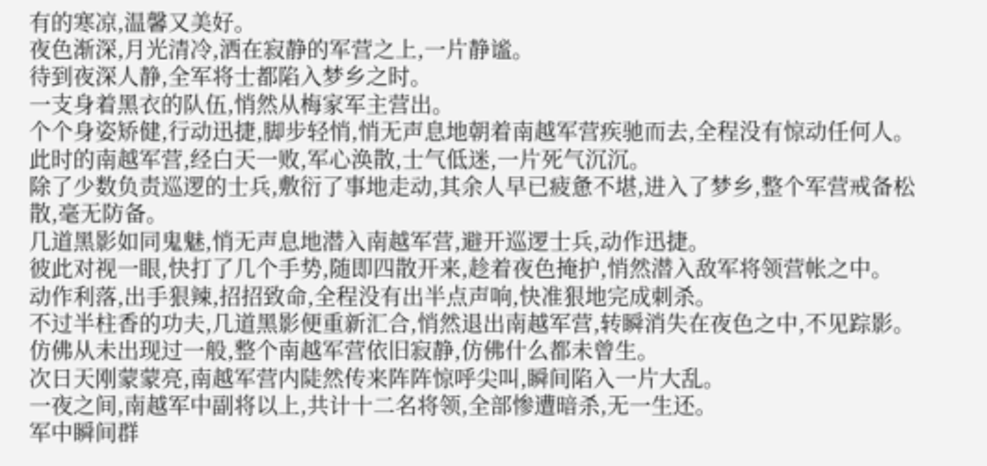有的寒凉,温馨又美好。
夜色渐深,月光清冷,洒在寂静的军营之上,一片静谧。
待到夜深人静,全军将士都陷入梦乡之时。
一支身着黑衣的队伍,悄然从梅家军主营出。
个个身姿矫健,行动迅捷,脚步轻悄,悄无声息地朝着南越军营疾驰而去,全程没有惊动任何人。
此时的南越军营,经白天一败,军心涣散,士气低迷,一片死气沉沉。
除了少数负责巡逻的士兵,敷衍了事地走动,其余人早已疲惫不堪,进入了梦乡,整个军营戒备松散,毫无防备。
几道黑影如同鬼魅,悄无声息地潜入南越军营,避开巡逻士兵,动作迅捷。
彼此对视一眼,快打了几个手势,随即四散开来,趁着夜色掩护,悄然潜入敌军将领营帐之中。
动作利落,出手狠辣,招招致命,全程没有出半点声响,快准狠地完成刺杀。
不过半柱香的功夫,几道黑影便重新汇合,悄然退出南越军营,转瞬消失在夜色之中,不见踪影。
仿佛从未出现过一般,整个南越军营依旧寂静,仿佛什么都未曾生。
次日天刚蒙蒙亮,南越军营内陡然传来阵阵惊呼尖叫,瞬间陷入一片大乱。
一夜之间,南越军中副将以上,共计十二名将领,全部惨遭暗杀,无一生还。
军中瞬间群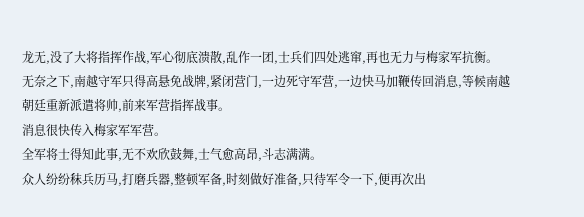龙无,没了大将指挥作战,军心彻底溃散,乱作一团,士兵们四处逃窜,再也无力与梅家军抗衡。
无奈之下,南越守军只得高悬免战牌,紧闭营门,一边死守军营,一边快马加鞭传回消息,等候南越朝廷重新派遣将帅,前来军营指挥战事。
消息很快传入梅家军军营。
全军将士得知此事,无不欢欣鼓舞,士气愈高昂,斗志满满。
众人纷纷秣兵历马,打磨兵器,整顿军备,时刻做好准备,只待军令一下,便再次出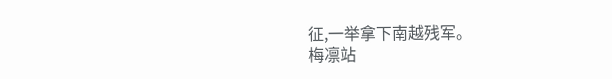征,一举拿下南越残军。
梅凛站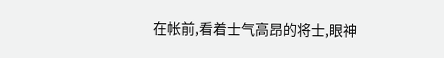在帐前,看着士气高昂的将士,眼神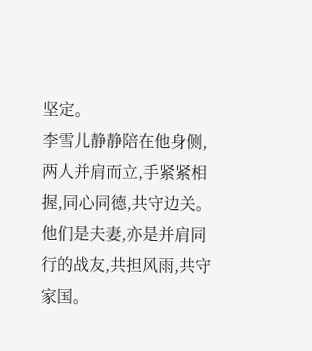坚定。
李雪儿静静陪在他身侧,两人并肩而立,手紧紧相握,同心同德,共守边关。
他们是夫妻,亦是并肩同行的战友,共担风雨,共守家国。